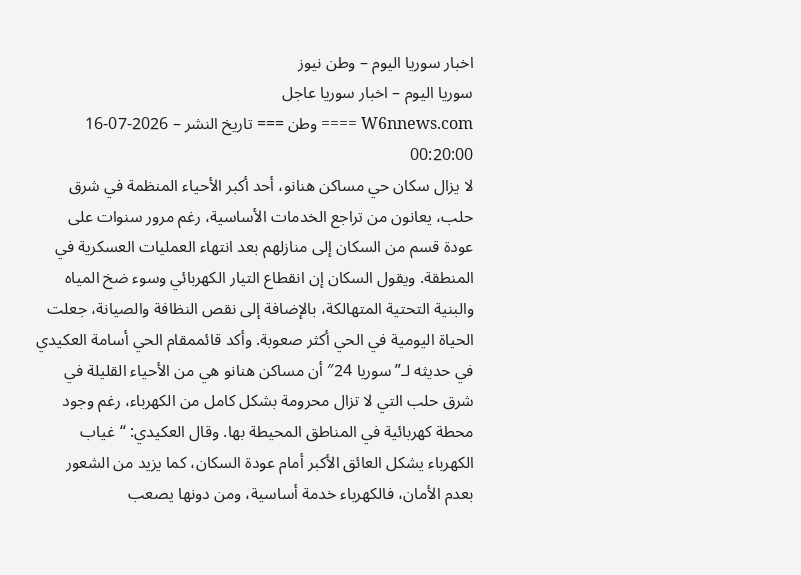اخبار سوريا اليوم – وطن نيوز
سوريا اليوم – اخبار سوريا عاجل
W6nnews.com ==== وطن === تاريخ النشر – 2026-07-16 00:20:00
لا يزال سكان حي مساكن هنانو، أحد أكبر الأحياء المنظمة في شرق حلب، يعانون من تراجع الخدمات الأساسية، رغم مرور سنوات على عودة قسم من السكان إلى منازلهم بعد انتهاء العمليات العسكرية في المنطقة. ويقول السكان إن انقطاع التيار الكهربائي وسوء ضخ المياه والبنية التحتية المتهالكة، بالإضافة إلى نقص النظافة والصيانة، جعلت الحياة اليومية في الحي أكثر صعوبة. وأكد قائممقام الحي أسامة العكيدي في حديثه لـ”سوريا 24″ أن مساكن هنانو هي من الأحياء القليلة في شرق حلب التي لا تزال محرومة بشكل كامل من الكهرباء، رغم وجود محطة كهربائية في المناطق المحيطة بها. وقال العكيدي: “غياب الكهرباء يشكل العائق الأكبر أمام عودة السكان، كما يزيد من الشعور بعدم الأمان، فالكهرباء خدمة أساسية، ومن دونها يصعب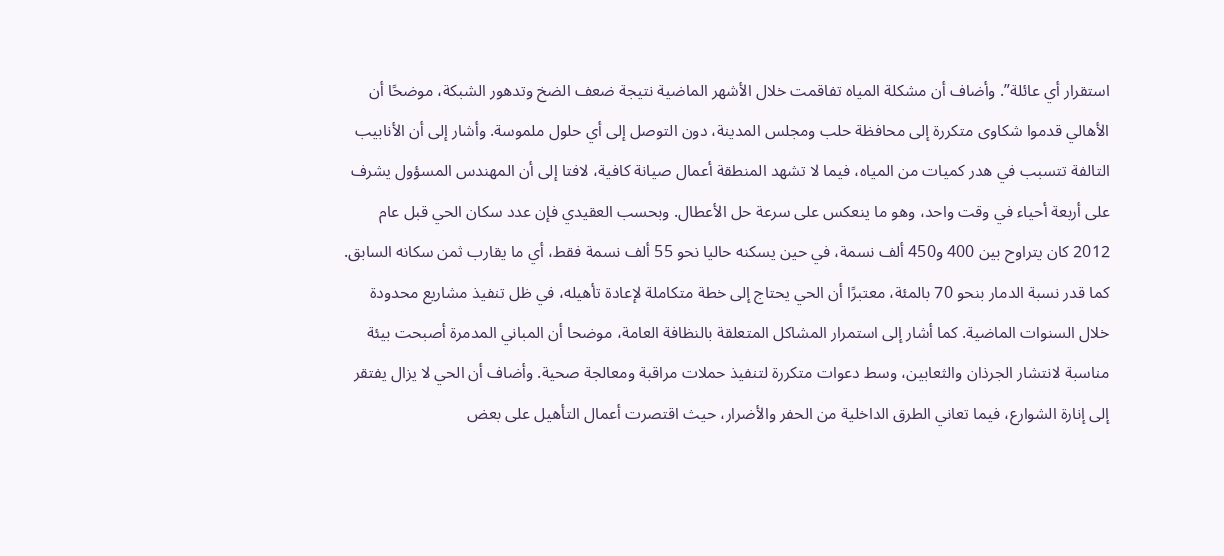استقرار أي عائلة”. وأضاف أن مشكلة المياه تفاقمت خلال الأشهر الماضية نتيجة ضعف الضخ وتدهور الشبكة، موضحًا أن الأهالي قدموا شكاوى متكررة إلى محافظة حلب ومجلس المدينة، دون التوصل إلى أي حلول ملموسة. وأشار إلى أن الأنابيب التالفة تتسبب في هدر كميات من المياه، فيما لا تشهد المنطقة أعمال صيانة كافية، لافتا إلى أن المهندس المسؤول يشرف على أربعة أحياء في وقت واحد، وهو ما ينعكس على سرعة حل الأعطال. وبحسب العقيدي فإن عدد سكان الحي قبل عام 2012 كان يتراوح بين 400 و450 ألف نسمة، في حين يسكنه حاليا نحو 55 ألف نسمة فقط، أي ما يقارب ثمن سكانه السابق. كما قدر نسبة الدمار بنحو 70 بالمئة، معتبرًا أن الحي يحتاج إلى خطة متكاملة لإعادة تأهيله، في ظل تنفيذ مشاريع محدودة خلال السنوات الماضية. كما أشار إلى استمرار المشاكل المتعلقة بالنظافة العامة، موضحا أن المباني المدمرة أصبحت بيئة مناسبة لانتشار الجرذان والثعابين، وسط دعوات متكررة لتنفيذ حملات مراقبة ومعالجة صحية. وأضاف أن الحي لا يزال يفتقر إلى إنارة الشوارع، فيما تعاني الطرق الداخلية من الحفر والأضرار، حيث اقتصرت أعمال التأهيل على بعض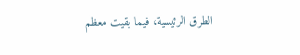الطرق الرئيسية، فيما بقيت معظم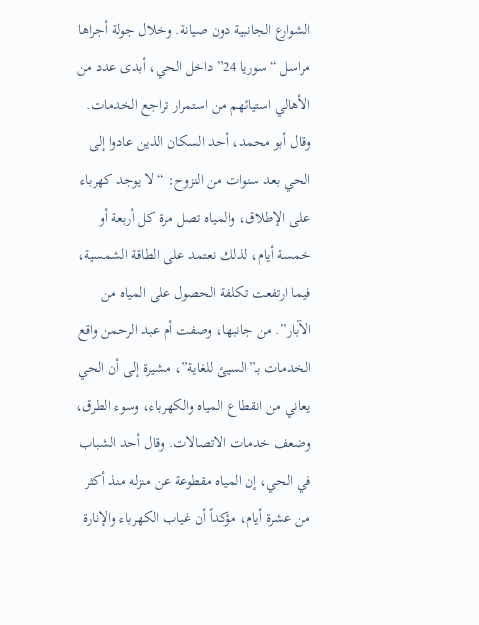الشوارع الجانبية دون صيانة. وخلال جولة أجراها مراسل “سوريا 24” داخل الحي، أبدى عدد من الأهالي استيائهم من استمرار تراجع الخدمات. وقال أبو محمد، أحد السكان الذين عادوا إلى الحي بعد سنوات من النزوح: “لا يوجد كهرباء على الإطلاق، والمياه تصل مرة كل أربعة أو خمسة أيام، لذلك نعتمد على الطاقة الشمسية، فيما ارتفعت تكلفة الحصول على المياه من الآبار”. من جانبها، وصفت أم عبد الرحمن واقع الخدمات بـ”السيئ للغاية”، مشيرة إلى أن الحي يعاني من انقطاع المياه والكهرباء، وسوء الطرق، وضعف خدمات الاتصالات. وقال أحد الشباب في الحي، إن المياه مقطوعة عن منزله منذ أكثر من عشرة أيام، مؤكداً أن غياب الكهرباء والإنارة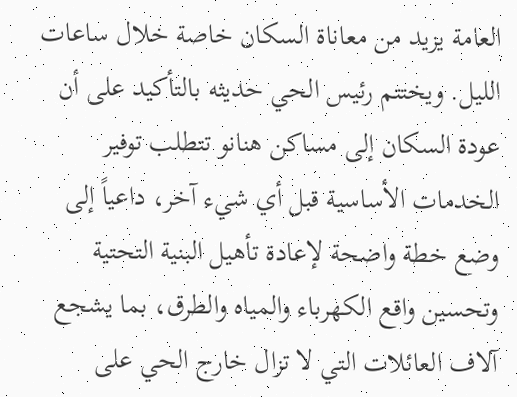العامة يزيد من معاناة السكان خاصة خلال ساعات الليل. ويختتم رئيس الحي حديثه بالتأكيد على أن عودة السكان إلى مساكن هنانو تتطلب توفير الخدمات الأساسية قبل أي شيء آخر، داعياً إلى وضع خطة واضحة لإعادة تأهيل البنية التحتية وتحسين واقع الكهرباء والمياه والطرق، بما يشجع آلاف العائلات التي لا تزال خارج الحي على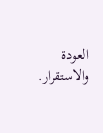العودة والاستقرار.